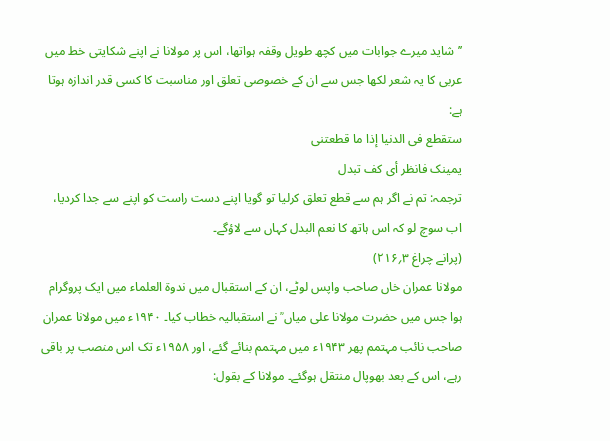’’شاید میرے جوابات میں کچھ طویل وقفہ ہواتھا، اس پر مولانا نے اپنے شکایتی خط میں عربی کا یہ شعر لکھا جس سے ان کے خصوصی تعلق اور مناسبت کا کسی قدر اندازہ ہوتا ہے:
ستقطع فی الدنیا إذا ما قطعتنی
یمینک فانظر أی کف تبدل
ترجمہ: تم نے اگر ہم سے قطع تعلق کرلیا تو گویا اپنے دست راست کو اپنے سے جدا کردیا، اب سوچ لو کہ اس ہاتھ کا نعم البدل کہاں سے لاؤگے۔
(پرانے چراغ ۳؍۲۱۶)
مولانا عمران خاں صاحب واپس لوٹے، ان کے استقبال میں ندوۃ العلماء میں ایک پروگرام ہوا جس میں حضرت مولانا علی میاں ؒ نے استقبالیہ خطاب کیا۔ ۱۹۴۰ء میں مولانا عمران صاحب نائب مہتمم پھر ۱۹۴۳ء میں مہتمم بنائے گئے، اور ۱۹۵۸ء تک اس منصب پر باقی رہے، اس کے بعد بھوپال منتقل ہوگئے۔ مولانا کے بقول: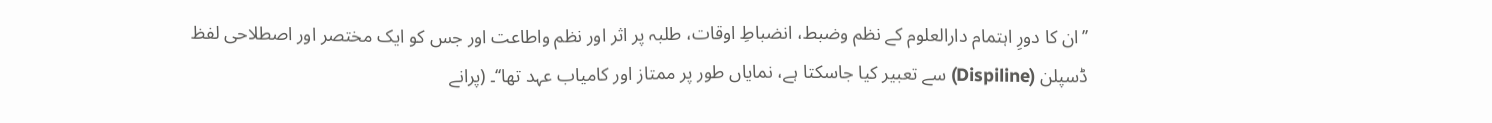’’ان کا دورِ اہتمام دارالعلوم کے نظم وضبط، انضباطِ اوقات، طلبہ پر اثر اور نظم واطاعت اور جس کو ایک مختصر اور اصطلاحی لفظ ڈسپلن (Dispiline) سے تعبیر کیا جاسکتا ہے، نمایاں طور پر ممتاز اور کامیاب عہد تھا‘‘۔ (پرانے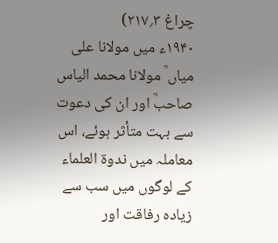چراغ ۳؍۲۱۷)
۱۹۴۰ء میں مولانا علی میاں ؒ مولانا محمد الیاس صاحبؒ اور ان کی دعوت سے بہت متأثر ہوئے، اس معاملہ میں ندوۃ العلماء کے لوگوں میں سب سے زیادہ رفاقت اور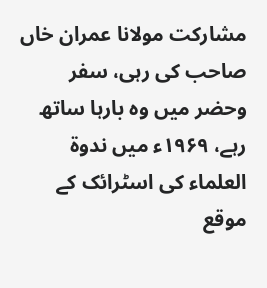مشارکت مولانا عمران خاں صاحب کی رہی، سفر وحضر میں وہ بارہا ساتھ رہے، ۱۹۶۹ء میں ندوۃ العلماء کی اسٹرائک کے موقع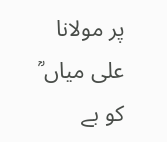پر مولانا علی میاں ؒ کو بے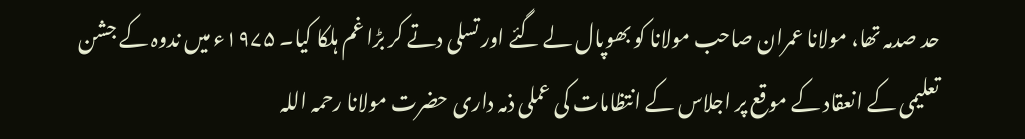حد صدمہ تھا، مولانا عمران صاحب مولانا کو بھوپال لے گئے اور تسلی دتے کر بڑا غم ہلکا کیا۔ ۱۹۷۵ء میں ندوہ کے جشن تعلیمی کے انعقاد کے موقع پر اجلاس کے انتظامات کی عملی ذمہ داری حضرت مولانا رحمہ اللہ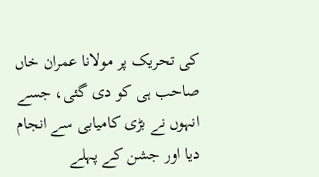کی تحریک پر مولانا عمران خاں صاحب ہی کو دی گئی، جسے انہوں نے بڑی کامیابی سے انجام دیا اور جشن کے پہلے